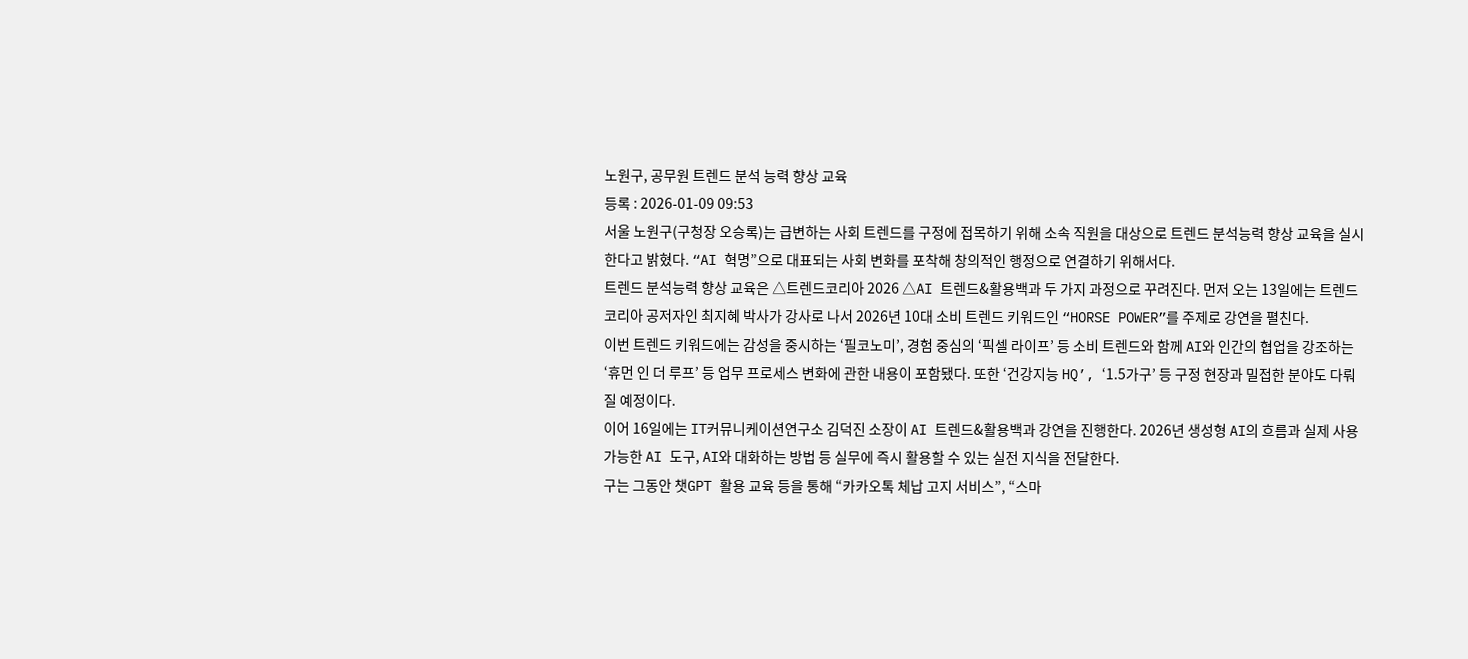노원구, 공무원 트렌드 분석 능력 향상 교육
등록 : 2026-01-09 09:53
서울 노원구(구청장 오승록)는 급변하는 사회 트렌드를 구정에 접목하기 위해 소속 직원을 대상으로 트렌드 분석능력 향상 교육을 실시한다고 밝혔다. “AI 혁명”으로 대표되는 사회 변화를 포착해 창의적인 행정으로 연결하기 위해서다.
트렌드 분석능력 향상 교육은 △트렌드코리아 2026 △AI 트렌드&활용백과 두 가지 과정으로 꾸려진다. 먼저 오는 13일에는 트렌드코리아 공저자인 최지혜 박사가 강사로 나서 2026년 10대 소비 트렌드 키워드인 “HORSE POWER”를 주제로 강연을 펼친다.
이번 트렌드 키워드에는 감성을 중시하는 ‘필코노미’, 경험 중심의 ‘픽셀 라이프’ 등 소비 트렌드와 함께 AI와 인간의 협업을 강조하는 ‘휴먼 인 더 루프’ 등 업무 프로세스 변화에 관한 내용이 포함됐다. 또한 ‘건강지능 HQ’, ‘1.5가구’ 등 구정 현장과 밀접한 분야도 다뤄질 예정이다.
이어 16일에는 IT커뮤니케이션연구소 김덕진 소장이 AI 트렌드&활용백과 강연을 진행한다. 2026년 생성형 AI의 흐름과 실제 사용 가능한 AI 도구, AI와 대화하는 방법 등 실무에 즉시 활용할 수 있는 실전 지식을 전달한다.
구는 그동안 챗GPT 활용 교육 등을 통해 “카카오톡 체납 고지 서비스”, “스마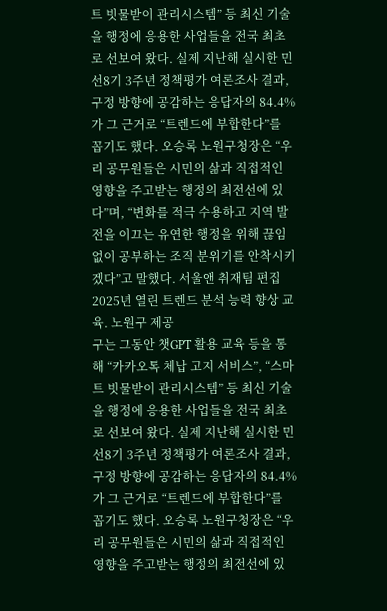트 빗물받이 관리시스템” 등 최신 기술을 행정에 응용한 사업들을 전국 최초로 선보여 왔다. 실제 지난해 실시한 민선8기 3주년 정책평가 여론조사 결과, 구정 방향에 공감하는 응답자의 84.4%가 그 근거로 “트렌드에 부합한다”를 꼽기도 했다. 오승록 노원구청장은 “우리 공무원들은 시민의 삶과 직접적인 영향을 주고받는 행정의 최전선에 있다”며, “변화를 적극 수용하고 지역 발전을 이끄는 유연한 행정을 위해 끊임없이 공부하는 조직 분위기를 안착시키겠다”고 말했다. 서울앤 취재팀 편집
2025년 열린 트렌드 분석 능력 향상 교육. 노원구 제공
구는 그동안 챗GPT 활용 교육 등을 통해 “카카오톡 체납 고지 서비스”, “스마트 빗물받이 관리시스템” 등 최신 기술을 행정에 응용한 사업들을 전국 최초로 선보여 왔다. 실제 지난해 실시한 민선8기 3주년 정책평가 여론조사 결과, 구정 방향에 공감하는 응답자의 84.4%가 그 근거로 “트렌드에 부합한다”를 꼽기도 했다. 오승록 노원구청장은 “우리 공무원들은 시민의 삶과 직접적인 영향을 주고받는 행정의 최전선에 있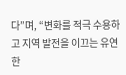다”며, “변화를 적극 수용하고 지역 발전을 이끄는 유연한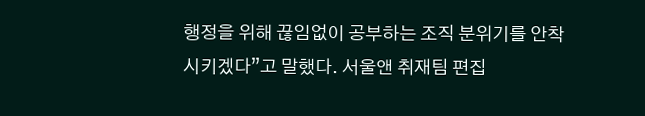행정을 위해 끊임없이 공부하는 조직 분위기를 안착시키겠다”고 말했다. 서울앤 취재팀 편집